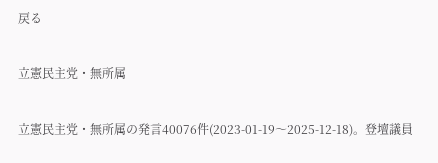戻る

立憲民主党・無所属

立憲民主党・無所属の発言40076件(2023-01-19〜2025-12-18)。登壇議員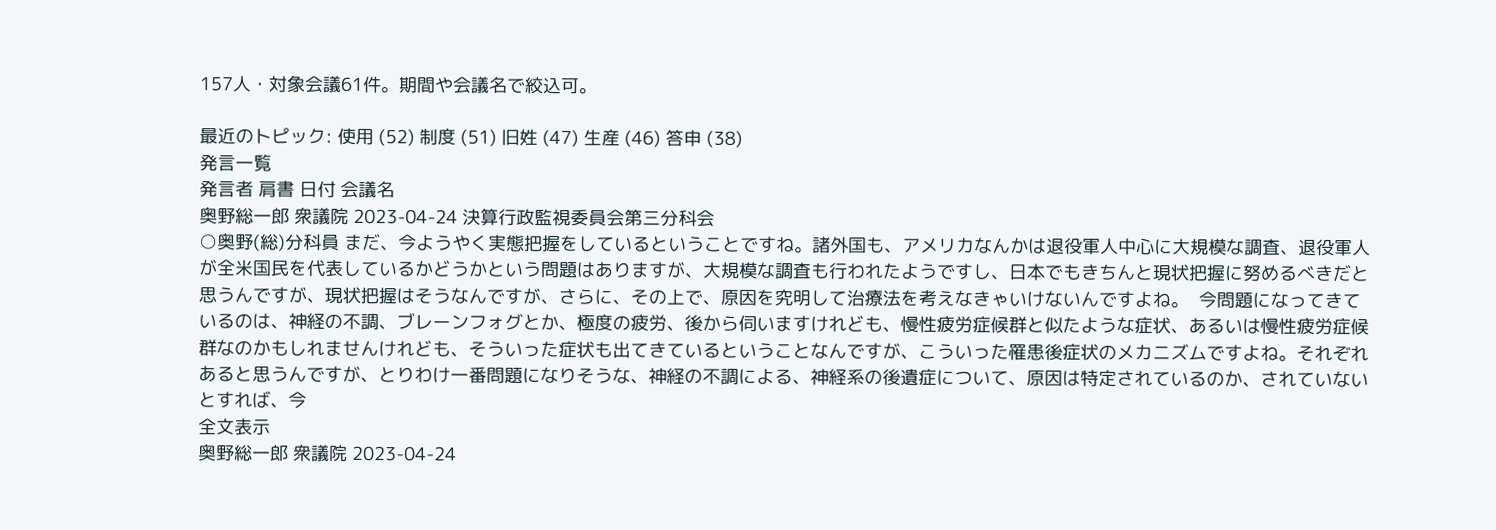157人・対象会議61件。期間や会議名で絞込可。

最近のトピック: 使用 (52) 制度 (51) 旧姓 (47) 生産 (46) 答申 (38)
発言一覧
発言者 肩書 日付 会議名
奥野総一郎 衆議院 2023-04-24 決算行政監視委員会第三分科会
○奥野(総)分科員 まだ、今ようやく実態把握をしているということですね。諸外国も、アメリカなんかは退役軍人中心に大規模な調査、退役軍人が全米国民を代表しているかどうかという問題はありますが、大規模な調査も行われたようですし、日本でもきちんと現状把握に努めるべきだと思うんですが、現状把握はそうなんですが、さらに、その上で、原因を究明して治療法を考えなきゃいけないんですよね。  今問題になってきているのは、神経の不調、ブレーンフォグとか、極度の疲労、後から伺いますけれども、慢性疲労症候群と似たような症状、あるいは慢性疲労症候群なのかもしれませんけれども、そういった症状も出てきているということなんですが、こういった罹患後症状のメカニズムですよね。それぞれあると思うんですが、とりわけ一番問題になりそうな、神経の不調による、神経系の後遺症について、原因は特定されているのか、されていないとすれば、今
全文表示
奥野総一郎 衆議院 2023-04-24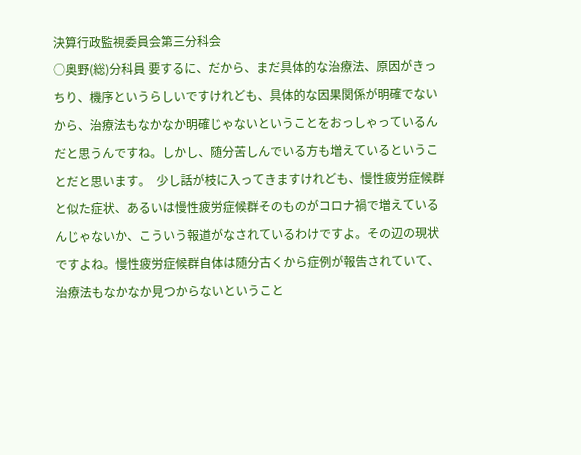決算行政監視委員会第三分科会
○奥野(総)分科員 要するに、だから、まだ具体的な治療法、原因がきっちり、機序というらしいですけれども、具体的な因果関係が明確でないから、治療法もなかなか明確じゃないということをおっしゃっているんだと思うんですね。しかし、随分苦しんでいる方も増えているということだと思います。  少し話が枝に入ってきますけれども、慢性疲労症候群と似た症状、あるいは慢性疲労症候群そのものがコロナ禍で増えているんじゃないか、こういう報道がなされているわけですよ。その辺の現状ですよね。慢性疲労症候群自体は随分古くから症例が報告されていて、治療法もなかなか見つからないということ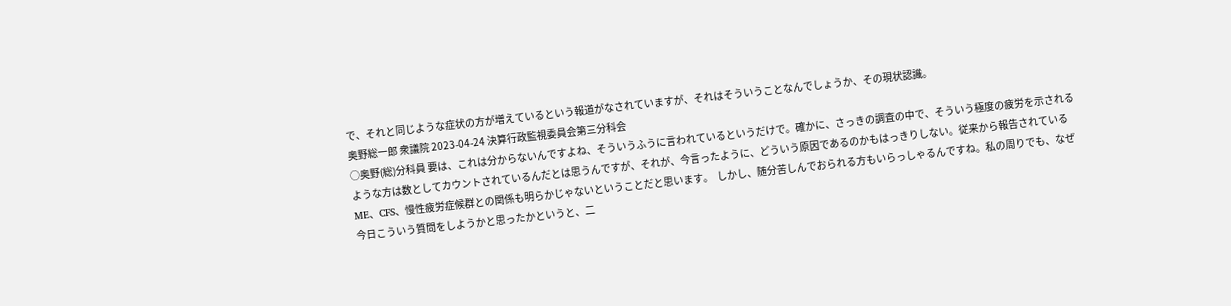で、それと同じような症状の方が増えているという報道がなされていますが、それはそういうことなんでしょうか、その現状認識。
奥野総一郎 衆議院 2023-04-24 決算行政監視委員会第三分科会
○奥野(総)分科員 要は、これは分からないんですよね、そういうふうに言われているというだけで。確かに、さっきの調査の中で、そういう極度の疲労を示されるような方は数としてカウントされているんだとは思うんですが、それが、今言ったように、どういう原因であるのかもはっきりしない。従来から報告されているME、CFS、慢性疲労症候群との関係も明らかじゃないということだと思います。  しかし、随分苦しんでおられる方もいらっしゃるんですね。私の周りでも、なぜ今日こういう質問をしようかと思ったかというと、二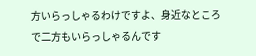方いらっしゃるわけですよ、身近なところで二方もいらっしゃるんです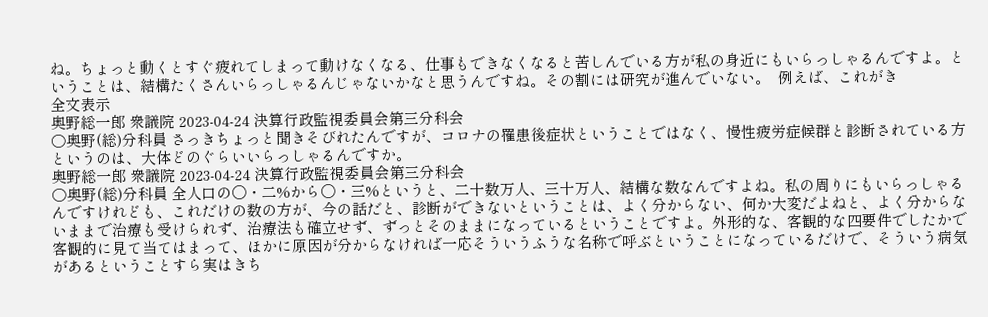ね。ちょっと動くとすぐ疲れてしまって動けなくなる、仕事もできなくなると苦しんでいる方が私の身近にもいらっしゃるんですよ。ということは、結構たくさんいらっしゃるんじゃないかなと思うんですね。その割には研究が進んでいない。  例えば、これがき
全文表示
奥野総一郎 衆議院 2023-04-24 決算行政監視委員会第三分科会
○奥野(総)分科員 さっきちょっと聞きそびれたんですが、コロナの罹患後症状ということではなく、慢性疲労症候群と診断されている方というのは、大体どのぐらいいらっしゃるんですか。
奥野総一郎 衆議院 2023-04-24 決算行政監視委員会第三分科会
○奥野(総)分科員 全人口の〇・二%から〇・三%というと、二十数万人、三十万人、結構な数なんですよね。私の周りにもいらっしゃるんですけれども、これだけの数の方が、今の話だと、診断ができないということは、よく分からない、何か大変だよねと、よく分からないままで治療も受けられず、治療法も確立せず、ずっとそのままになっているということですよ。外形的な、客観的な四要件でしたかで客観的に見て当てはまって、ほかに原因が分からなければ一応そういうふうな名称で呼ぶということになっているだけで、そういう病気があるということすら実はきち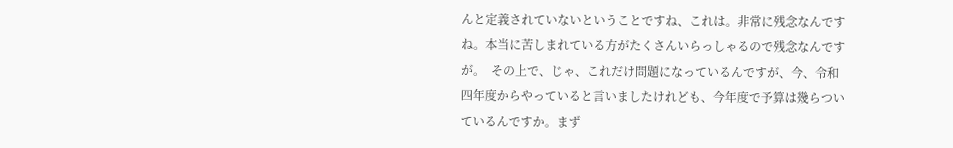んと定義されていないということですね、これは。非常に残念なんですね。本当に苦しまれている方がたくさんいらっしゃるので残念なんですが。  その上で、じゃ、これだけ問題になっているんですが、今、令和四年度からやっていると言いましたけれども、今年度で予算は幾らついているんですか。まず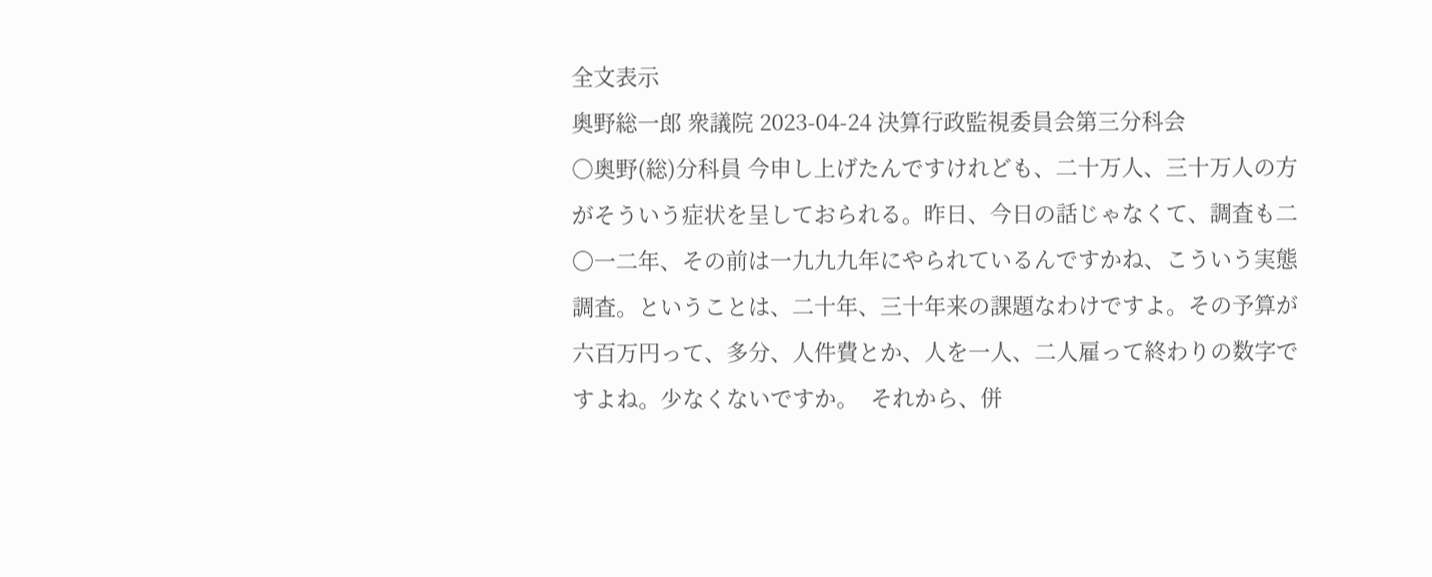全文表示
奥野総一郎 衆議院 2023-04-24 決算行政監視委員会第三分科会
○奥野(総)分科員 今申し上げたんですけれども、二十万人、三十万人の方がそういう症状を呈しておられる。昨日、今日の話じゃなくて、調査も二〇一二年、その前は一九九九年にやられているんですかね、こういう実態調査。ということは、二十年、三十年来の課題なわけですよ。その予算が六百万円って、多分、人件費とか、人を一人、二人雇って終わりの数字ですよね。少なくないですか。  それから、併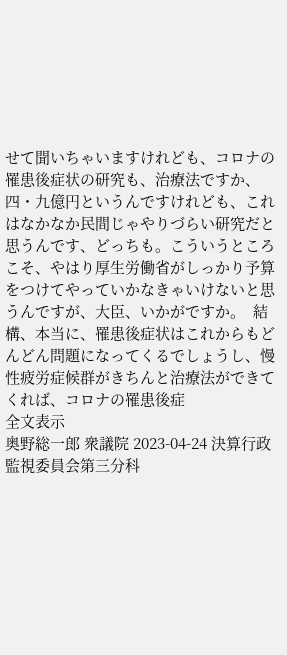せて聞いちゃいますけれども、コロナの罹患後症状の研究も、治療法ですか、四・九億円というんですけれども、これはなかなか民間じゃやりづらい研究だと思うんです、どっちも。こういうところこそ、やはり厚生労働省がしっかり予算をつけてやっていかなきゃいけないと思うんですが、大臣、いかがですか。  結構、本当に、罹患後症状はこれからもどんどん問題になってくるでしょうし、慢性疲労症候群がきちんと治療法ができてくれば、コロナの罹患後症
全文表示
奥野総一郎 衆議院 2023-04-24 決算行政監視委員会第三分科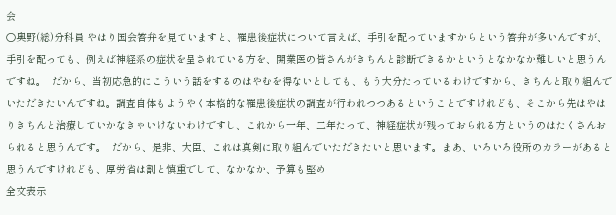会
○奥野(総)分科員 やはり国会答弁を見ていますと、罹患後症状について言えば、手引を配っていますからという答弁が多いんですが、手引を配っても、例えば神経系の症状を呈されている方を、開業医の皆さんがきちんと診断できるかというとなかなか難しいと思うんですね。  だから、当初応急的にこういう話をするのはやむを得ないとしても、もう大分たっているわけですから、きちんと取り組んでいただきたいんですね。調査自体もようやく本格的な罹患後症状の調査が行われつつあるということですけれども、そこから先はやはりきちんと治療していかなきゃいけないわけですし、これから一年、二年たって、神経症状が残っておられる方というのはたくさんおられると思うんです。  だから、是非、大臣、これは真剣に取り組んでいただきたいと思います。まあ、いろいろ役所のカラーがあると思うんですけれども、厚労省は割と慎重でして、なかなか、予算も堅め
全文表示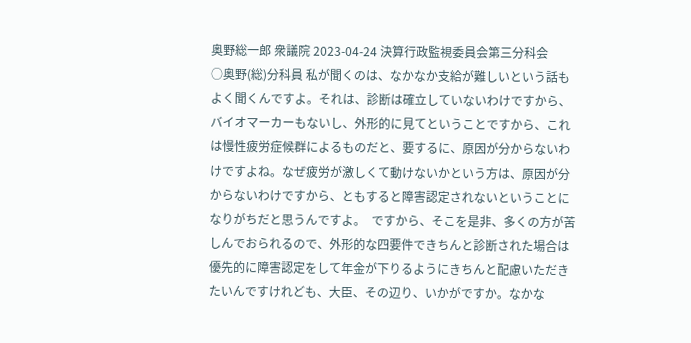奥野総一郎 衆議院 2023-04-24 決算行政監視委員会第三分科会
○奥野(総)分科員 私が聞くのは、なかなか支給が難しいという話もよく聞くんですよ。それは、診断は確立していないわけですから、バイオマーカーもないし、外形的に見てということですから、これは慢性疲労症候群によるものだと、要するに、原因が分からないわけですよね。なぜ疲労が激しくて動けないかという方は、原因が分からないわけですから、ともすると障害認定されないということになりがちだと思うんですよ。  ですから、そこを是非、多くの方が苦しんでおられるので、外形的な四要件できちんと診断された場合は優先的に障害認定をして年金が下りるようにきちんと配慮いただきたいんですけれども、大臣、その辺り、いかがですか。なかな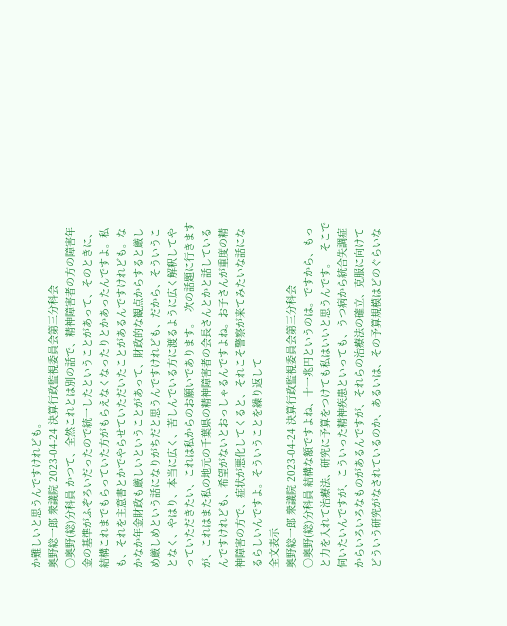か難しいと思うんですけれども。
奥野総一郎 衆議院 2023-04-24 決算行政監視委員会第三分科会
○奥野(総)分科員 かつて、全然これとは別の話で、精神障害者の方の障害年金の基準がふぞろいだったので統一したということがあって、そのときに、結構これまでもらっていた方がもらえなくなったりとかあったんですよ。私も、それを主意書とかでやらせていただいたことがあるんですけれども。なかなか年金財政も厳しいということがあって、財政的な観点からすると厳しめ厳しめという話になりがちだと思うんですけれども、だから、そういうことなく、やはり、本当に広く、苦しんでいる方に渡るように広く解釈してやっていただきたい、これは私からのお願いであります。  次の話題に行きますが、これはまた私の地元の千葉県の精神障害者の会長さんとかと話しているんですけれども、希望がないとおっしゃるんですよね。お子さんが重度の精神障害の方で、症状が悪化してくると、それこそ警察が来てみたいな話になるらしいんですよ。そういうことを繰り返して
全文表示
奥野総一郎 衆議院 2023-04-24 決算行政監視委員会第三分科会
○奥野(総)分科員 結構な額ですよね、十一兆円というのは。ですから、もっと力を入れて治療法、研究に予算をつけても私はいいと思うんです。  そこで伺いたいんですが、こういった精神疾患といっても、うつ病から統合失調症からいろいろなものがあるんですが、それらの治療法の確立、克服に向けてどういう研究がなされているのか、あるいは、その予算規模はどのぐらいな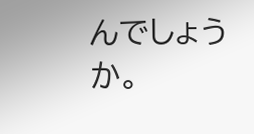んでしょうか。